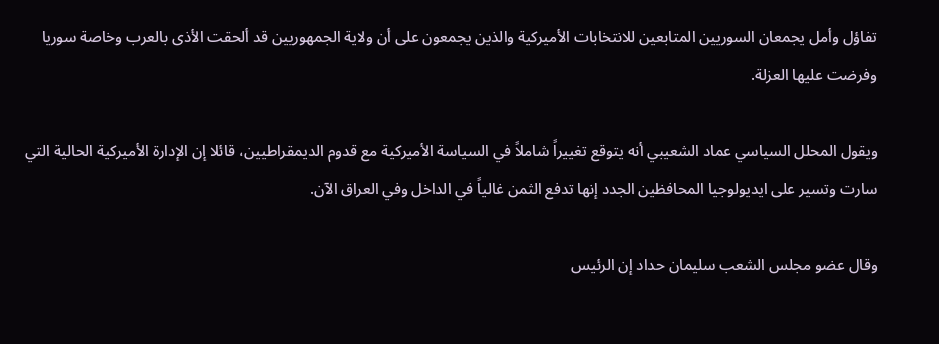تفاؤل وأمل يجمعان السوريين المتابعين للانتخابات الأميركية والذين يجمعون على أن ولاية الجمهوريين قد ألحقت الأذى بالعرب وخاصة سوريا وفرضت عليها العزلة.

ويقول المحلل السياسي عماد الشعيبي أنه يتوقع تغييراً شاملاً في السياسة الأميركية مع قدوم الديمقراطيين، قائلا إن الإدارة الأميركية الحالية التي سارت وتسير على ايديولوجيا المحافظين الجدد إنها تدفع الثمن غالياً في الداخل وفي العراق الآن.

وقال عضو مجلس الشعب سليمان حداد إن الرئيس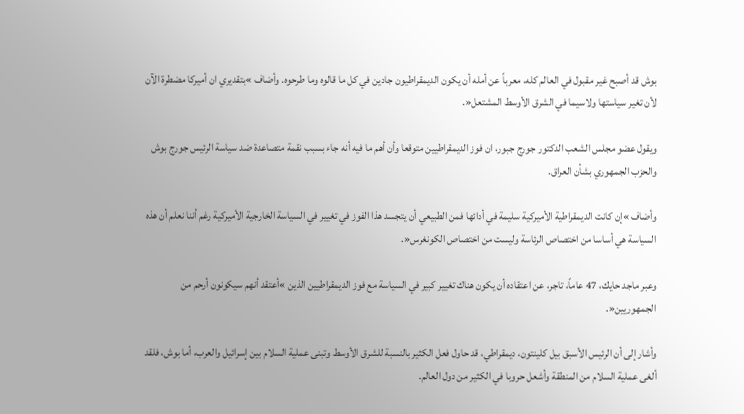بوش قد أصبح غير مقبول في العالم كله، معرباً عن أمله أن يكون الديمقراطيون جادين في كل ما قالوه وما طرحوه. وأضاف »بتقديري ان أميركا مضطرة الآن لأن تغير سياستها ولاسيما في الشرق الأوسط المشتعل«.

ويقول عضو مجلس الشعب الدكتور جورج جبور، ان فوز الديمقراطيين متوقعا وأن أهم ما فيه أنه جاء بسبب نقمة متصاعدة ضد سياسة الرئيس جورج بوش والحزب الجمهوري بشأن العراق.

وأضاف »إن كانت الديمقراطية الأميركية سليمة في أدائها فمن الطبيعي أن يتجسد هذا الفوز في تغيير في السياسة الخارجية الأميركية رغم أننا نعلم أن هذه السياسة هي أساسا من اختصاص الرئاسة وليست من اختصاص الكونغرس«.

وعبر ماجد حايك، 47 عاماً، تاجر، عن اعتقاده أن يكون هناك تغيير كبير في السياسة مع فوز الديمقراطيين الذين »أعتقد أنهم سيكونون أرحم من الجمهوريين«.

وأشار إلى أن الرئيس الأسبق بيل كلينتون، ديمقراطي، قد حاول فعل الكثير بالنسبة للشرق الأوسط وتبنى عملية السلام بين إسرائيل والعرب، أما بوش، فلقد ألغى عملية السلام من المنطقة وأشعل حروبا في الكثير من دول العالم.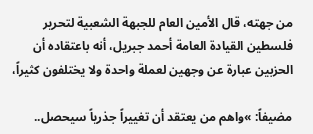من جهته، قال الأمين العام للجبهة الشعبية لتحرير فلسطين القيادة العامة أحمد جبريل، أنه باعتقاده أن الحزبين عبارة عن وجهين لعملة واحدة ولا يختلفون كثيراً،

مضيفاً: »واهم من يعتقد أن تغييراً جذرياً سيحصل..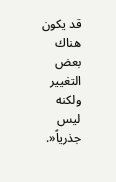قد يكون هناك بعض التغيير ولكنه ليس جذرياً«.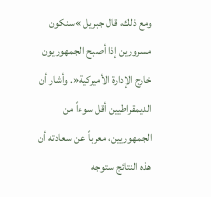ومع ذلك، قال جبريل »سنكون مسرورين إذا أصبح الجمهوريون خارج الإدارة الأميركية«. وأشار أن الديمقراطيين أقل سوءاً من الجمهوريين، معرباً عن سعادته أن هذه النتائج ستوجه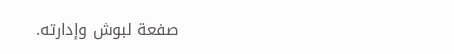صفعة لبوش وإدارته.